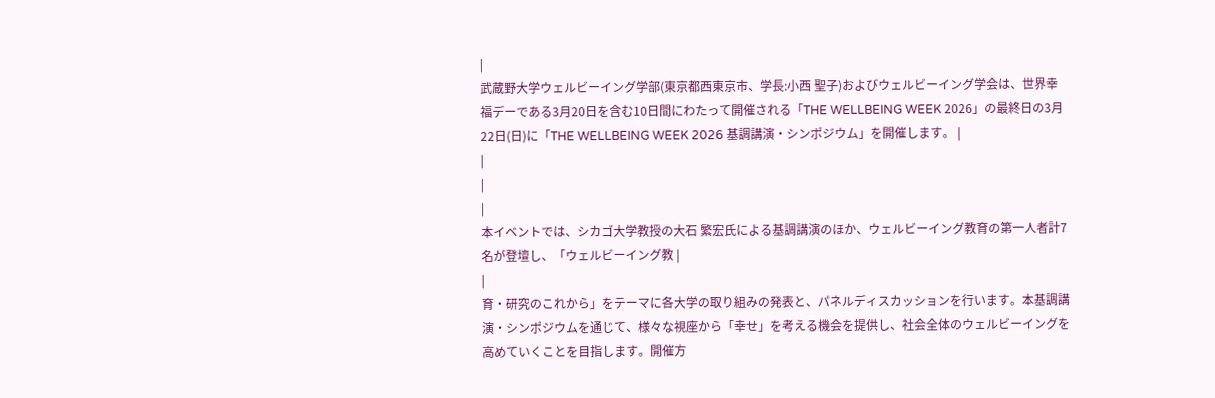|
武蔵野大学ウェルビーイング学部(東京都西東京市、学長:小西 聖子)およびウェルビーイング学会は、世界幸福デーである3月20日を含む10日間にわたって開催される「THE WELLBEING WEEK 2026」の最終日の3月22日(日)に「THE WELLBEING WEEK 2026 基調講演・シンポジウム」を開催します。 |
|
|
|
本イベントでは、シカゴ大学教授の大石 繁宏氏による基調講演のほか、ウェルビーイング教育の第一人者計7名が登壇し、「ウェルビーイング教 |
|
育・研究のこれから」をテーマに各大学の取り組みの発表と、パネルディスカッションを行います。本基調講演・シンポジウムを通じて、様々な視座から「幸せ」を考える機会を提供し、社会全体のウェルビーイングを高めていくことを目指します。開催方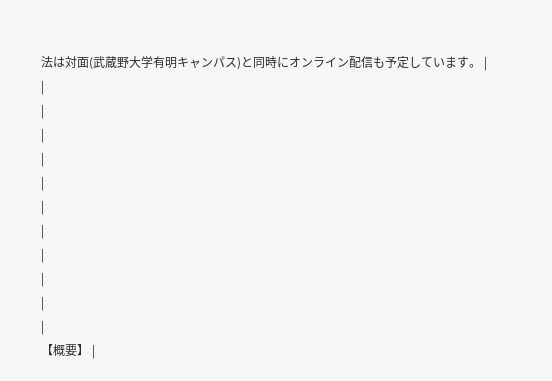法は対面(武蔵野大学有明キャンパス)と同時にオンライン配信も予定しています。 |
|
|
|
|
|
|
|
|
|
|
|
【概要】 |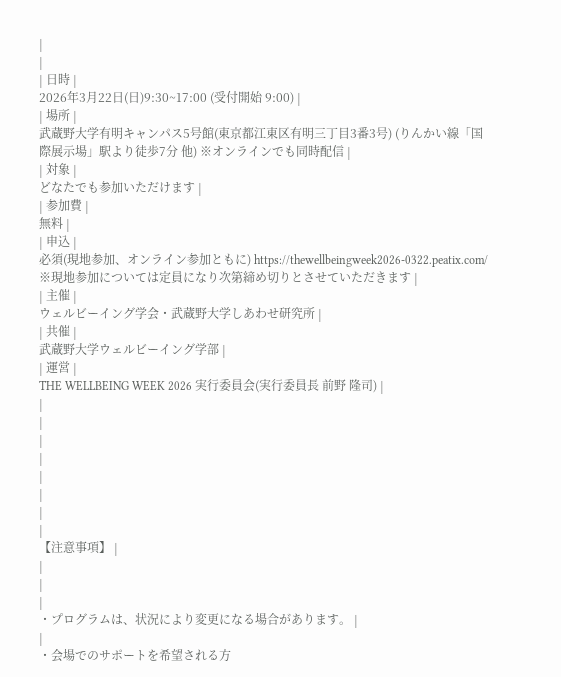|
|
| 日時 |
2026年3月22日(日)9:30~17:00 (受付開始 9:00) |
| 場所 |
武蔵野大学有明キャンパス5号館(東京都江東区有明三丁目3番3号) (りんかい線「国際展示場」駅より徒歩7分 他) ※オンラインでも同時配信 |
| 対象 |
どなたでも参加いただけます |
| 参加費 |
無料 |
| 申込 |
必須(現地参加、オンライン参加ともに) https://thewellbeingweek2026-0322.peatix.com/ ※現地参加については定員になり次第締め切りとさせていただきます |
| 主催 |
ウェルビーイング学会・武蔵野大学しあわせ研究所 |
| 共催 |
武蔵野大学ウェルビーイング学部 |
| 運営 |
THE WELLBEING WEEK 2026 実行委員会(実行委員長 前野 隆司) |
|
|
|
|
|
|
|
|
【注意事項】 |
|
|
|
・プログラムは、状況により変更になる場合があります。 |
|
・会場でのサポートを希望される方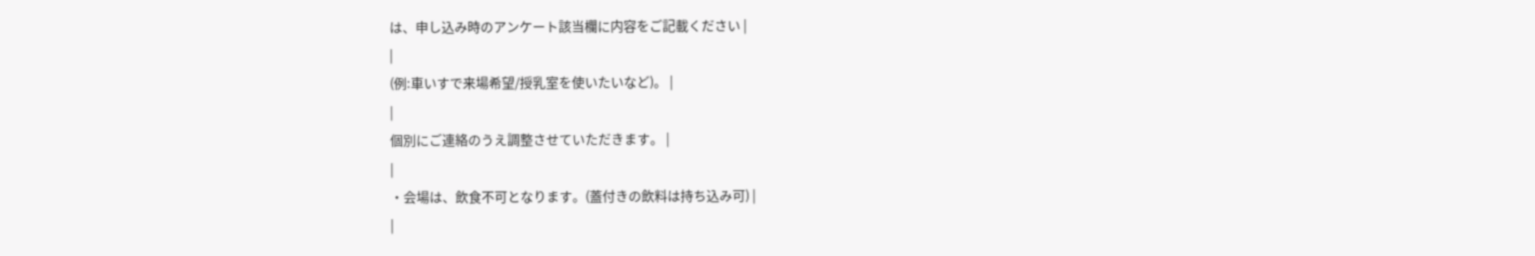は、申し込み時のアンケート該当欄に内容をご記載ください |
|
(例:車いすで来場希望/授乳室を使いたいなど)。 |
|
個別にご連絡のうえ調整させていただきます。 |
|
・会場は、飲食不可となります。(蓋付きの飲料は持ち込み可) |
|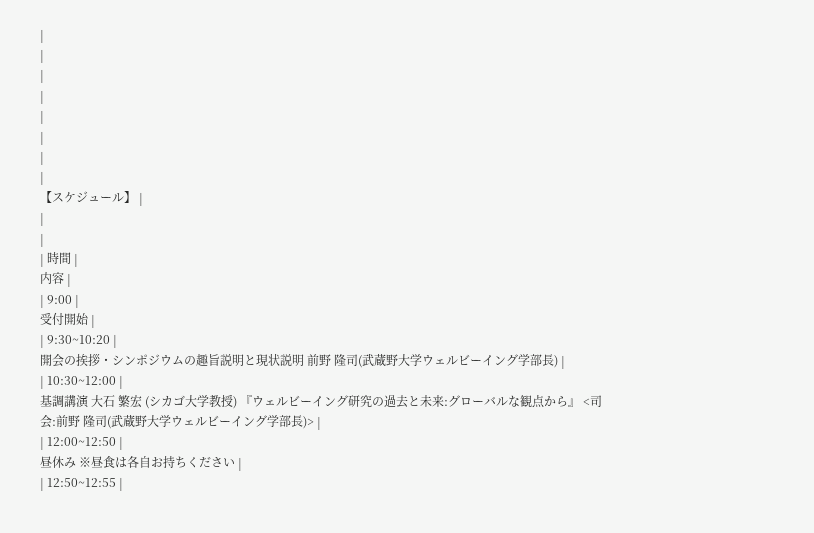|
|
|
|
|
|
|
|
【スケジュール】 |
|
|
| 時間 |
内容 |
| 9:00 |
受付開始 |
| 9:30~10:20 |
開会の挨拶・シンポジウムの趣旨説明と現状説明 前野 隆司(武蔵野大学ウェルビーイング学部長) |
| 10:30~12:00 |
基調講演 大石 繁宏 (シカゴ大学教授) 『ウェルビーイング研究の過去と未来:グローバルな観点から』 <司会:前野 隆司(武蔵野大学ウェルビーイング学部長)> |
| 12:00~12:50 |
昼休み ※昼食は各自お持ちください |
| 12:50~12:55 |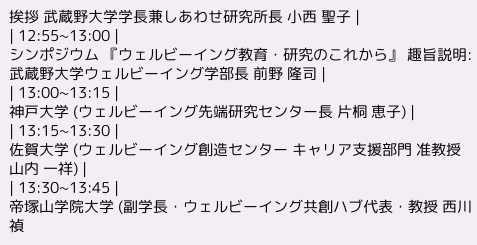挨拶 武蔵野大学学長兼しあわせ研究所長 小西 聖子 |
| 12:55~13:00 |
シンポジウム 『ウェルビーイング教育・研究のこれから』 趣旨説明:武蔵野大学ウェルビーイング学部長 前野 隆司 |
| 13:00~13:15 |
神戸大学 (ウェルビーイング先端研究センター長 片桐 恵子) |
| 13:15~13:30 |
佐賀大学 (ウェルビーイング創造センター キャリア支援部門 准教授 山内 一祥) |
| 13:30~13:45 |
帝塚山学院大学 (副学長・ウェルビーイング共創ハブ代表・教授 西川 禎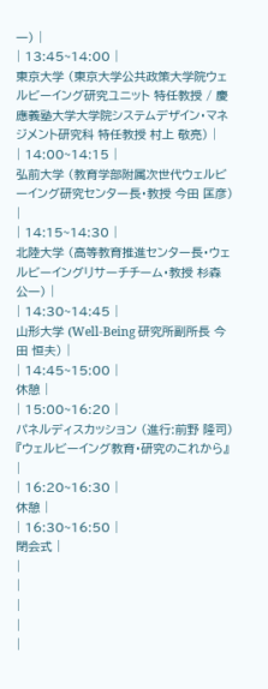一) |
| 13:45~14:00 |
東京大学 (東京大学公共政策大学院ウェルビーイング研究ユニット 特任教授 / 慶應義塾大学大学院システムデザイン・マネジメント研究科 特任教授 村上 敬亮) |
| 14:00~14:15 |
弘前大学 (教育学部附属次世代ウェルビーイング研究センター長・教授 今田 匡彦) |
| 14:15~14:30 |
北陸大学 (高等教育推進センター長・ウェルビーイングリサーチチーム・教授 杉森 公一) |
| 14:30~14:45 |
山形大学 (Well-Being 研究所副所長 今田 恒夫) |
| 14:45~15:00 |
休憩 |
| 15:00~16:20 |
パネルディスカッション (進行:前野 隆司) 『ウェルビーイング教育・研究のこれから』 |
| 16:20~16:30 |
休憩 |
| 16:30~16:50 |
閉会式 |
|
|
|
|
|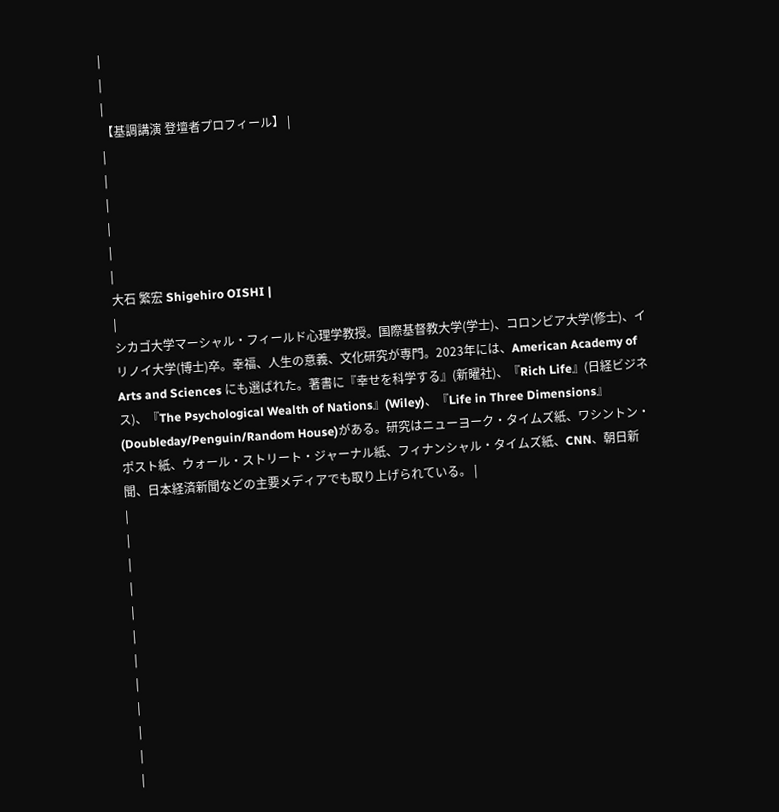|
|
|
【基調講演 登壇者プロフィール】 |
|
|
|
|
|
|
大石 繁宏 Shigehiro OISHI |
|
シカゴ大学マーシャル・フィールド心理学教授。国際基督教大学(学士)、コロンビア大学(修士)、イリノイ大学(博士)卒。幸福、人生の意義、文化研究が専門。2023年には、American Academy of Arts and Sciences にも選ばれた。著書に『幸せを科学する』(新曜社)、『Rich Life』(日経ビジネス)、『The Psychological Wealth of Nations』(Wiley)、『Life in Three Dimensions』(Doubleday/Penguin/Random House)がある。研究はニューヨーク・タイムズ紙、ワシントン・ポスト紙、ウォール・ストリート・ジャーナル紙、フィナンシャル・タイムズ紙、CNN、朝日新聞、日本経済新聞などの主要メディアでも取り上げられている。 |
|
|
|
|
|
|
|
|
|
|
|
|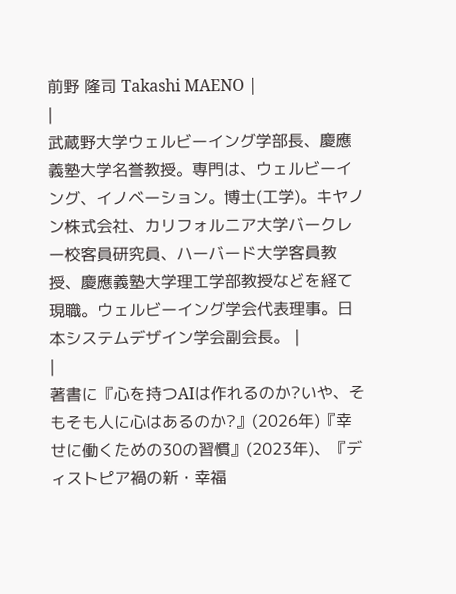前野 隆司 Takashi MAENO |
|
武蔵野大学ウェルビーイング学部長、慶應義塾大学名誉教授。専門は、ウェルビーイング、イノベーション。博士(工学)。キヤノン株式会社、カリフォルニア大学バークレー校客員研究員、ハーバード大学客員教授、慶應義塾大学理工学部教授などを経て現職。ウェルビーイング学会代表理事。日本システムデザイン学会副会長。 |
|
著書に『心を持つAIは作れるのか?いや、そもそも人に心はあるのか?』(2026年)『幸せに働くための30の習慣』(2023年)、『ディストピア禍の新・幸福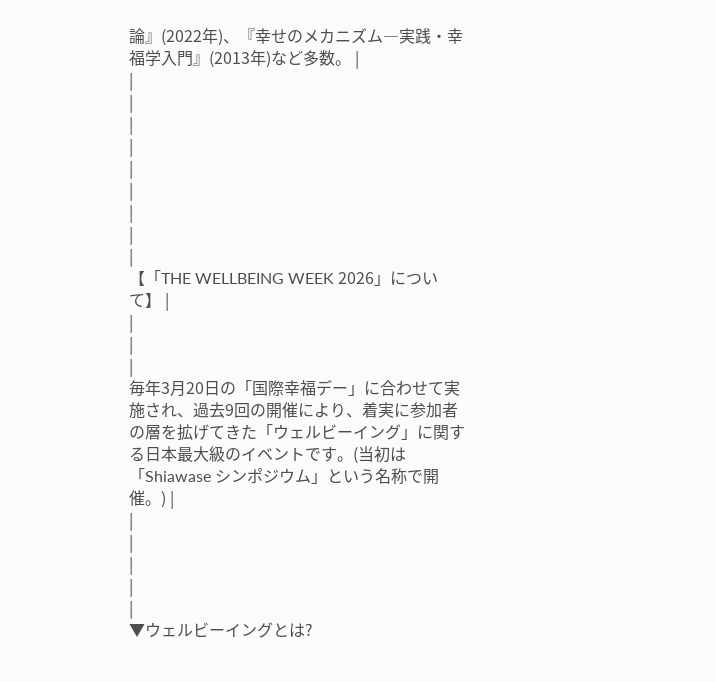論』(2022年)、『幸せのメカニズム―実践・幸福学入門』(2013年)など多数。 |
|
|
|
|
|
|
|
|
|
【「THE WELLBEING WEEK 2026」について】 |
|
|
|
毎年3月20日の「国際幸福デー」に合わせて実施され、過去9回の開催により、着実に参加者の層を拡げてきた「ウェルビーイング」に関する日本最大級のイベントです。(当初は「Shiawase シンポジウム」という名称で開催。) |
|
|
|
|
|
▼ウェルビーイングとは?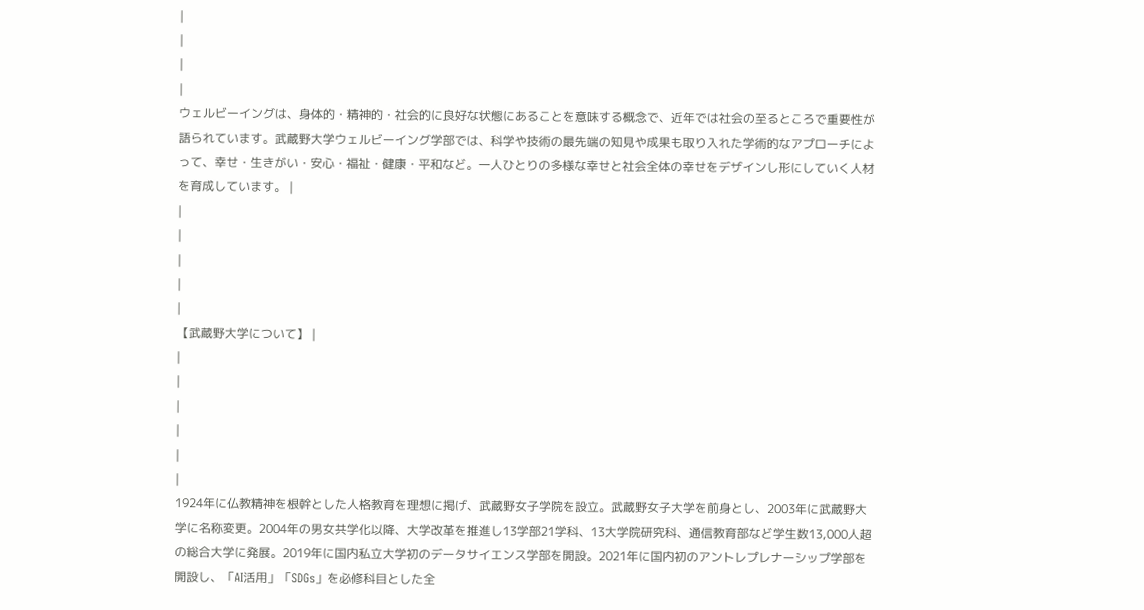|
|
|
|
ウェルビーイングは、身体的・精神的・社会的に良好な状態にあることを意味する概念で、近年では社会の至るところで重要性が語られています。武蔵野大学ウェルビーイング学部では、科学や技術の最先端の知見や成果も取り入れた学術的なアプローチによって、幸せ・生きがい・安心・福祉・健康・平和など。一人ひとりの多様な幸せと社会全体の幸せをデザインし形にしていく人材を育成しています。 |
|
|
|
|
|
【武蔵野大学について】 |
|
|
|
|
|
|
1924年に仏教精神を根幹とした人格教育を理想に掲げ、武蔵野女子学院を設立。武蔵野女子大学を前身とし、2003年に武蔵野大学に名称変更。2004年の男女共学化以降、大学改革を推進し13学部21学科、13大学院研究科、通信教育部など学生数13,000人超の総合大学に発展。2019年に国内私立大学初のデータサイエンス学部を開設。2021年に国内初のアントレプレナーシップ学部を開設し、「AI活用」「SDGs」を必修科目とした全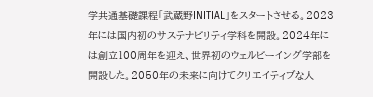学共通基礎課程「武蔵野INITIAL」をスタートさせる。2023年には国内初のサステナビリティ学科を開設。2024年には創立100周年を迎え、世界初のウェルビーイング学部を開設した。2050年の未来に向けてクリエイティブな人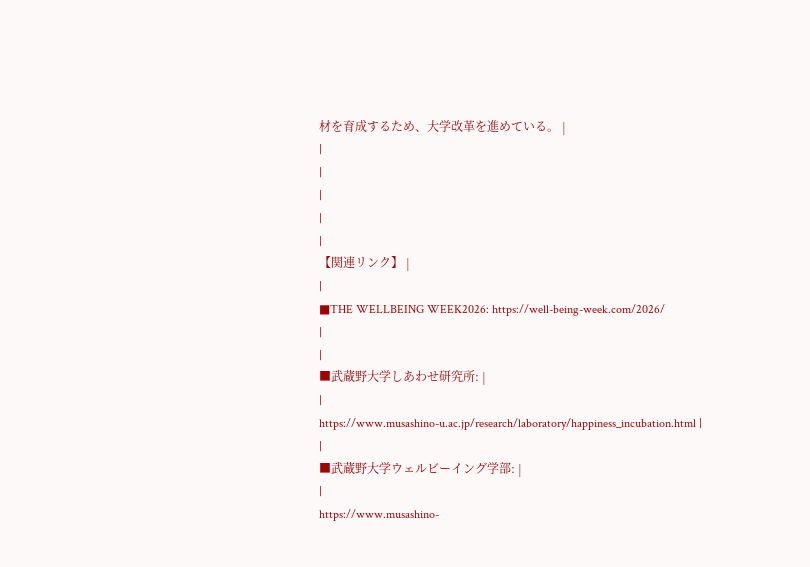材を育成するため、大学改革を進めている。 |
|
|
|
|
|
【関連リンク】 |
|
■THE WELLBEING WEEK2026: https://well-being-week.com/2026/
|
|
■武蔵野大学しあわせ研究所: |
|
https://www.musashino-u.ac.jp/research/laboratory/happiness_incubation.html |
|
■武蔵野大学ウェルビーイング学部: |
|
https://www.musashino-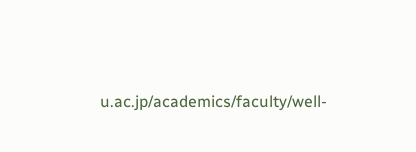u.ac.jp/academics/faculty/well-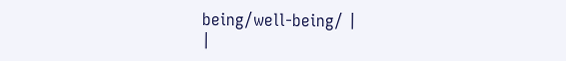being/well-being/ |
|